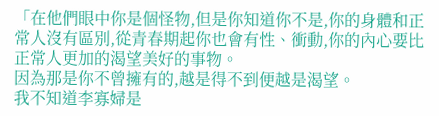「在他們眼中你是個怪物,但是你知道你不是,你的身體和正常人沒有區別,從青春期起你也會有性、衝動,你的內心要比正常人更加的渴望美好的事物。
因為那是你不曾擁有的,越是得不到便越是渴望。
我不知道李寡婦是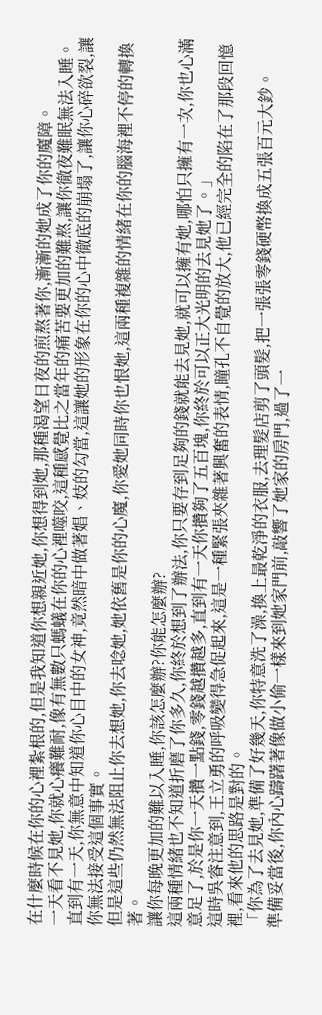在什麼時候在你的心裡紮根的,但是我知道你想親近她,你想得到她,那種渴望日夜的煎熬著你,漸漸的她成了你的魔障。
一天看不見她,你就心癢難耐,像有無數只螞蟻在你的心裡噬咬,這種感覺比之當年的痛苦要更加的難熬,讓你徹夜難眠無法入睡。
直到有一天,你無意中知道你心目中的女神,竟然暗中做著娼、妓的勾當,這讓她的形象在你的心中徹底的崩塌了,讓你心碎欲裂,讓你無法接受這個事實。
但是這些仍然無法阻止你去想她,你去唸她,她依舊是你的心魔,你愛她同時你也恨她,這兩種複雜的情緒在你的腦海裡不停的轉換著。
讓你每晚更加的難以入睡,你該怎麼辦?你能怎麼辦?
這兩種情緒也不知道折磨了你多久,你終於想到了辦法,你只要存到足夠的錢就能去見她,就可以擁有她,哪怕只擁有一次,你也心滿意足了,於是你一天攢一點錢,零錢越攢越多,直到有一天你攢夠了五百塊,你終於可以正大光明的去見她了。」
這時吳睿注意到,王立勇的呼吸變得急促起來,這是一種緊張夾雜著興奮的表情,瞳孔不自覺的放大,他已經完全的陷在了那段回憶裡,看來他的思路是對的。
「你為了去見她,準備了好幾天,你特意洗了澡,換上最乾淨的衣服,去理髮店剪了頭髮,把一張張零錢硬幣換成五張百元大鈔。
準備妥當後,你內心躊躇著像做小偷一樣來到她家門前,敲響了她家的房門,過了一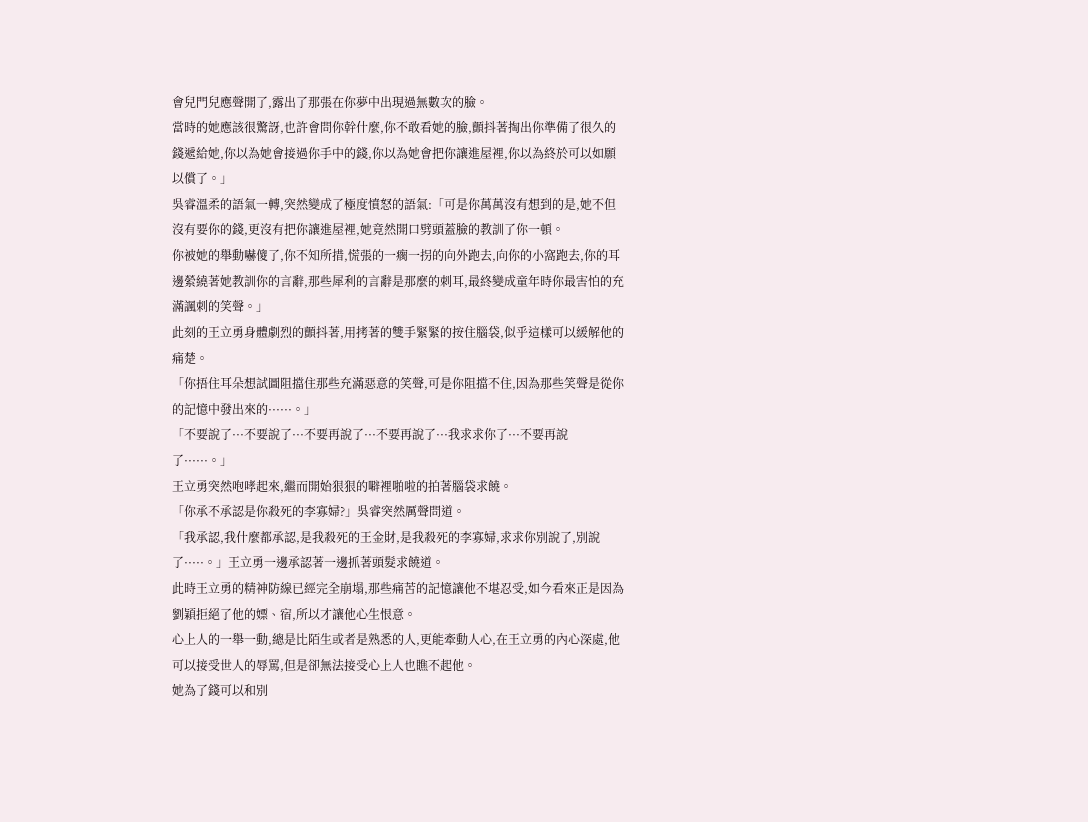會兒門兒應聲開了,露出了那張在你夢中出現過無數次的臉。
當時的她應該很驚訝,也許會問你幹什麼,你不敢看她的臉,顫抖著掏出你準備了很久的錢遞給她,你以為她會接過你手中的錢,你以為她會把你讓進屋裡,你以為終於可以如願以償了。」
吳睿溫柔的語氣一轉,突然變成了極度憤怒的語氣:「可是你萬萬沒有想到的是,她不但沒有要你的錢,更沒有把你讓進屋裡,她竟然開口劈頭蓋臉的教訓了你一頓。
你被她的舉動嚇傻了,你不知所措,慌張的一瘸一拐的向外跑去,向你的小窩跑去,你的耳邊縈繞著她教訓你的言辭,那些犀利的言辭是那麼的刺耳,最終變成童年時你最害怕的充滿諷刺的笑聲。」
此刻的王立勇身體劇烈的顫抖著,用拷著的雙手緊緊的按住腦袋,似乎這樣可以緩解他的痛楚。
「你捂住耳朵想試圖阻擋住那些充滿惡意的笑聲,可是你阻擋不住,因為那些笑聲是從你的記憶中發出來的······。」
「不要說了···不要說了···不要再說了···不要再說了···我求求你了···不要再說了······。」
王立勇突然咆哮起來,繼而開始狠狠的噼裡啪啦的拍著腦袋求饒。
「你承不承認是你殺死的李寡婦?」吳睿突然厲聲問道。
「我承認,我什麼都承認,是我殺死的王金財,是我殺死的李寡婦,求求你別說了,別說了·····。」王立勇一邊承認著一邊抓著頭髮求饒道。
此時王立勇的精神防線已經完全崩塌,那些痛苦的記憶讓他不堪忍受,如今看來正是因為劉穎拒絕了他的嫖、宿,所以才讓他心生恨意。
心上人的一舉一動,總是比陌生或者是熟悉的人,更能牽動人心,在王立勇的內心深處,他可以接受世人的辱罵,但是卻無法接受心上人也瞧不起他。
她為了錢可以和別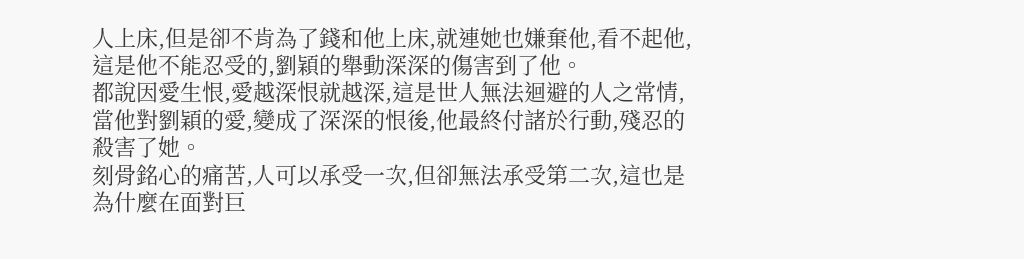人上床,但是卻不肯為了錢和他上床,就連她也嫌棄他,看不起他,這是他不能忍受的,劉穎的舉動深深的傷害到了他。
都說因愛生恨,愛越深恨就越深,這是世人無法迴避的人之常情,當他對劉穎的愛,變成了深深的恨後,他最終付諸於行動,殘忍的殺害了她。
刻骨銘心的痛苦,人可以承受一次,但卻無法承受第二次,這也是為什麼在面對巨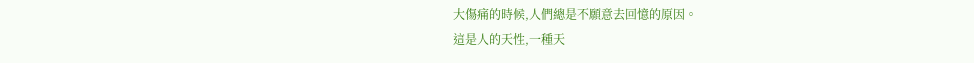大傷痛的時候,人們總是不願意去回憶的原因。
這是人的天性,一種天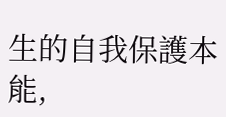生的自我保護本能,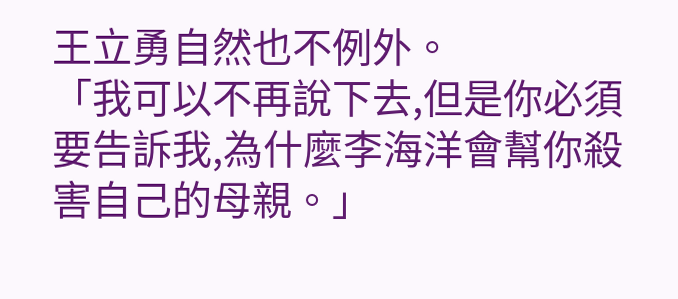王立勇自然也不例外。
「我可以不再說下去,但是你必須要告訴我,為什麼李海洋會幫你殺害自己的母親。」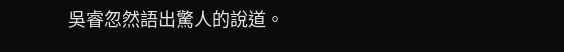吳睿忽然語出驚人的說道。